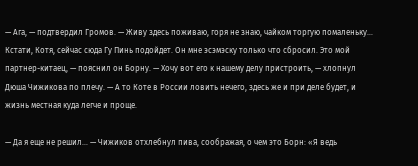— Ага, — подтвердил Громов. — Живу здесь поживаю, горя не знаю, чайком торгую помаленьку… Кстати, Котя, сейчас сюда Гу Пинь подойдет. Он мне эсэмэску только что сбросил. Это мой партнер-китаец, — пояснил он Борну. — Хочу вот его к нашему делу пристроить, — хлопнул Дюша Чижикова по плечу. — А то Коте в России ловить нечего, здесь же и при деле будет, и жизнь местная куда легче и проще.

— Да я еще не решил… — Чижиков отхлебнул пива, соображая, о чем это Борн: «Я ведь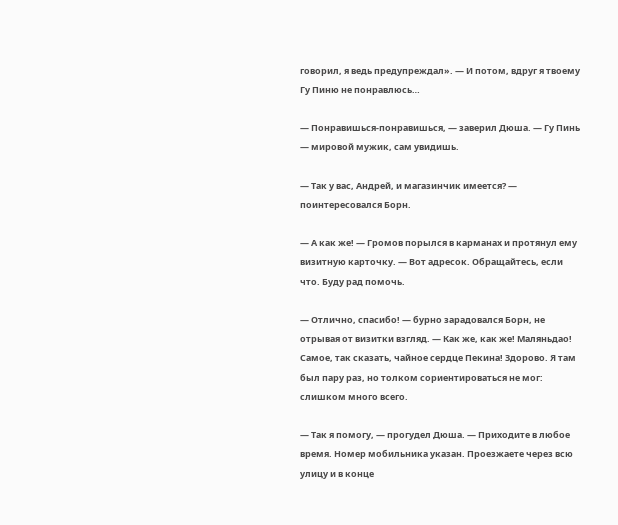говорил, я ведь предупреждал». — И потом, вдруг я твоему Гу Пиню не понравлюсь…

— Понравишься-понравишься, — заверил Дюша. — Гу Пинь — мировой мужик, сам увидишь.

— Так у вас, Андрей, и магазинчик имеется? — поинтересовался Борн.

— А как же! — Громов порылся в карманах и протянул ему визитную карточку. — Вот адресок. Обращайтесь, если что. Буду рад помочь.

— Отлично, спасибо! — бурно зарадовался Борн, не отрывая от визитки взгляд. — Как же, как же! Маляньдао! Самое, так сказать, чайное сердце Пекина! Здорово. Я там был пару раз, но толком сориентироваться не мог: слишком много всего.

— Так я помогу, — прогудел Дюша. — Приходите в любое время. Номер мобильника указан. Проезжаете через всю улицу и в конце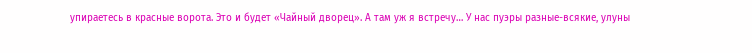упираетесь в красные ворота. Это и будет «Чайный дворец». А там уж я встречу… У нас пуэры разные-всякие, улуны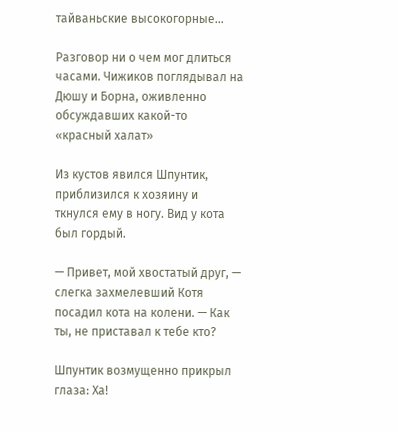тайваньские высокогорные…

Разговор ни о чем мог длиться часами. Чижиков поглядывал на Дюшу и Борна, оживленно обсуждавших какой-то «красный халат»

Из кустов явился Шпунтик, приблизился к хозяину и ткнулся ему в ногу. Вид у кота был гордый.

— Привет, мой хвостатый друг, — слегка захмелевший Котя посадил кота на колени. — Как ты, не приставал к тебе кто?

Шпунтик возмущенно прикрыл глаза: Ха!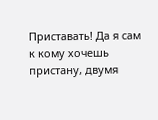Приставать! Да я сам к кому хочешь пристану, двумя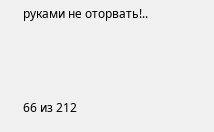руками не оторвать!..



66 из 212